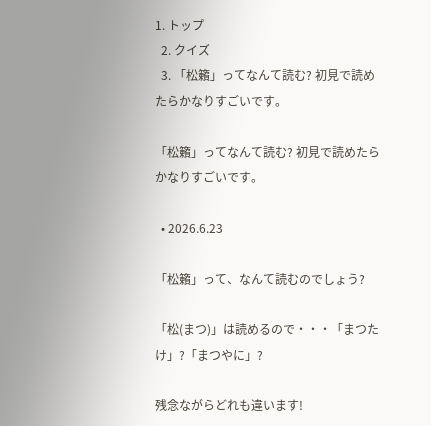1. トップ
  2. クイズ
  3. 「松籟」ってなんて読む? 初見で読めたらかなりすごいです。

「松籟」ってなんて読む? 初見で読めたらかなりすごいです。

  • 2026.6.23

「松籟」って、なんて読むのでしょう?

「松(まつ)」は読めるので・・・「まつたけ」?「まつやに」?

残念ながらどれも違います!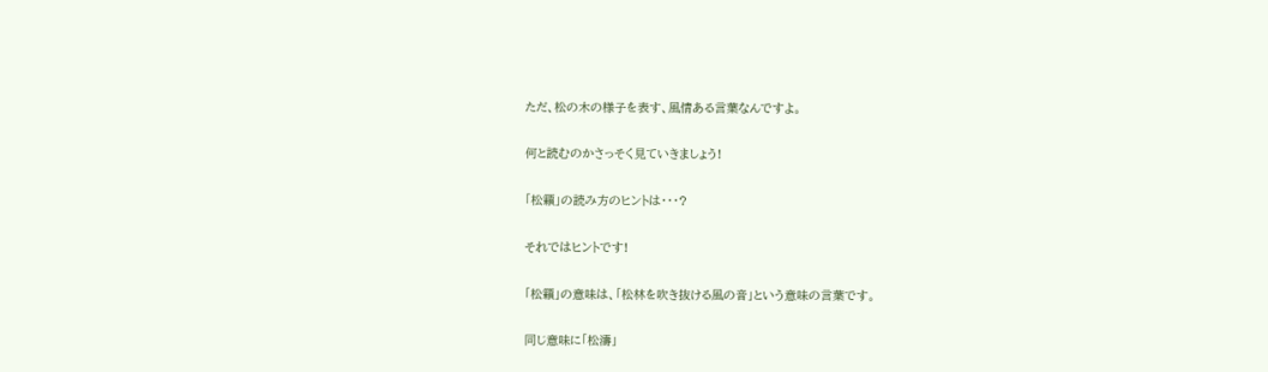ただ、松の木の様子を表す、風情ある言葉なんですよ。

何と読むのかさっそく見ていきましょう!

「松籟」の読み方のヒントは・・・?

それではヒントです!

「松籟」の意味は、「松林を吹き抜ける風の音」という意味の言葉です。

同じ意味に「松濤」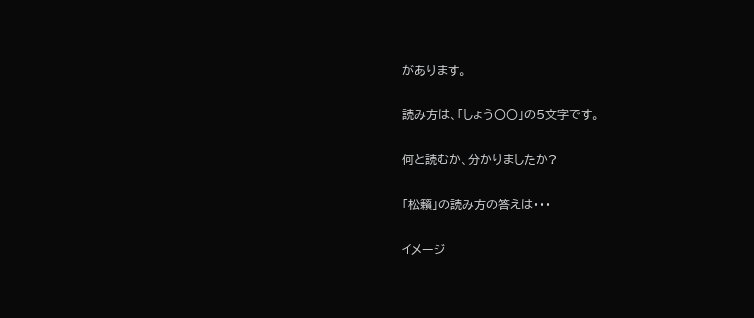があります。

読み方は、「しょう〇〇」の5文字です。

何と読むか、分かりましたか?

「松籟」の読み方の答えは・・・

イメージ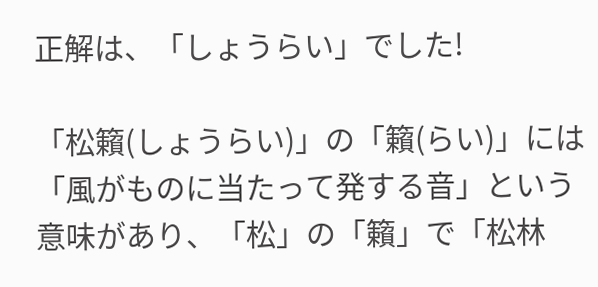正解は、「しょうらい」でした!

「松籟(しょうらい)」の「籟(らい)」には「風がものに当たって発する音」という意味があり、「松」の「籟」で「松林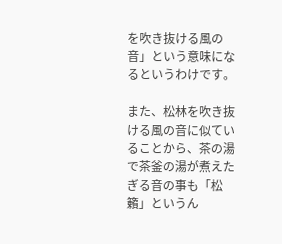を吹き抜ける風の音」という意味になるというわけです。

また、松林を吹き抜ける風の音に似ていることから、茶の湯で茶釜の湯が煮えたぎる音の事も「松籟」というん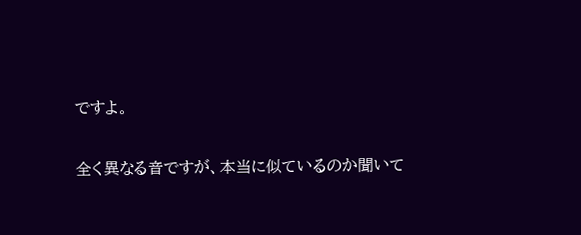ですよ。

全く異なる音ですが、本当に似ているのか聞いて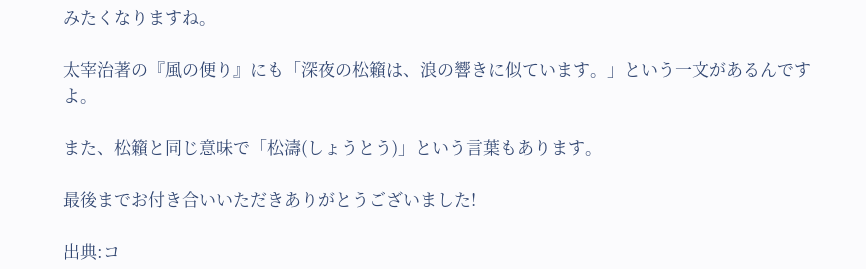みたくなりますね。

太宰治著の『風の便り』にも「深夜の松籟は、浪の響きに似ています。」という一文があるんですよ。

また、松籟と同じ意味で「松濤(しょうとう)」という言葉もあります。

最後までお付き合いいただきありがとうございました!

出典:コ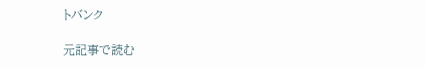トバンク

元記事で読む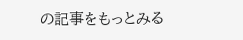の記事をもっとみる